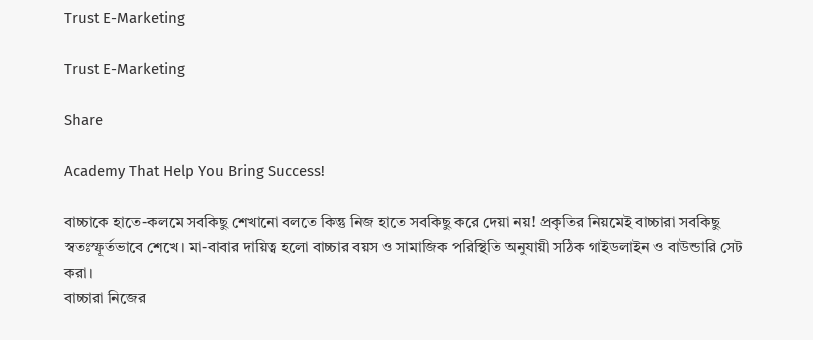Trust E-Marketing

Trust E-Marketing

Share

Academy That Help You Bring Success!

বাচ্চাকে হাতে-কলমে সবকিছু শেখানো বলতে কিন্তু নিজ হাতে সবকিছু করে দেয়া নয়! প্রকৃতির নিয়মেই বাচ্চারা সবকিছু স্বতঃস্ফূর্তভাবে শেখে। মা-বাবার দায়িত্ব হলো বাচ্চার বয়স ও সামাজিক পরিস্থিতি অনুযায়ী সঠিক গাইডলাইন ও বাউন্ডারি সেট করা।
বাচ্চারা নিজের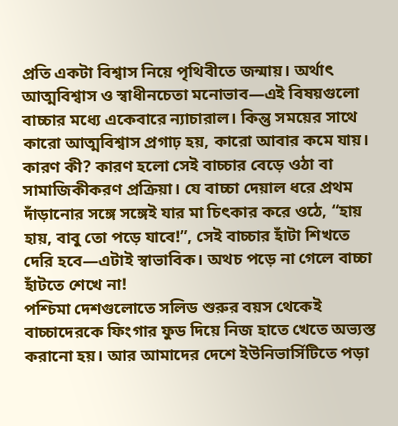প্রতি একটা বিশ্বাস নিয়ে পৃথিবীতে জন্মায়। অর্থাৎ আত্মবিশ্বাস ও স্বাধীনচেতা মনোভাব—এই বিষয়গুলো বাচ্চার মধ্যে একেবারে ন্যাচারাল। কিন্তু সময়ের সাথে কারো আত্মবিশ্বাস প্রগাঢ় হয়, কারো আবার কমে যায়। কারণ কী? কারণ হলো সেই বাচ্চার বেড়ে ওঠা বা সামাজিকীকরণ প্রক্রিয়া। যে বাচ্চা দেয়াল ধরে প্রথম দাঁড়ানোর সঙ্গে সঙ্গেই যার মা চিৎকার করে ওঠে, “হায় হায়, বাবু তো পড়ে যাবে!”, সেই বাচ্চার হাঁটা শিখতে দেরি হবে—এটাই স্বাভাবিক। অথচ পড়ে না গেলে বাচ্চা হাঁটতে শেখে না!
পশ্চিমা দেশগুলোতে সলিড শুরুর বয়স থেকেই বাচ্চাদেরকে ফিংগার ফুড দিয়ে নিজ হাতে খেতে অভ্যস্ত করানো হয়। আর আমাদের দেশে ইউনিভার্সিটিতে পড়া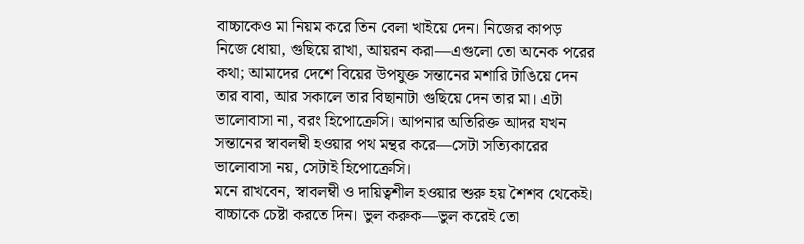বাচ্চাকেও মা নিয়ম করে তিন বেলা খাইয়ে দেন। নিজের কাপড় নিজে ধোয়া, গুছিয়ে রাখা, আয়রন করা—এগুলো তো অনেক পরের কথা; আমাদের দেশে বিয়ের উপযুক্ত সন্তানের মশারি টাঙিয়ে দেন তার বাবা, আর সকালে তার বিছানাটা গুছিয়ে দেন তার মা। এটা ভালোবাসা না, বরং হিপোক্রেসি। আপনার অতিরিক্ত আদর যখন সন্তানের স্বাবলম্বী হওয়ার পথ মন্থর করে—সেটা সত্যিকারের ভালোবাসা নয়, সেটাই হিপোক্রেসি।
মনে রাখবেন, স্বাবলম্বী ও দায়িত্বশীল হওয়ার শুরু হয় শৈশব থেকেই। বাচ্চাকে চেষ্টা করতে দিন। ভুল করুক—ভুল করেই তো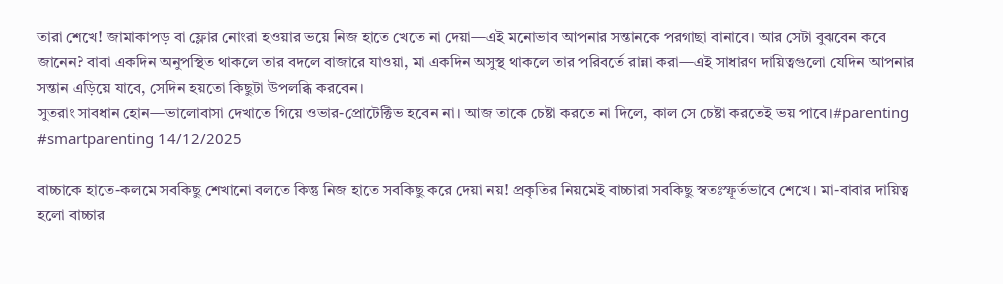তারা শেখে! জামাকাপড় বা ফ্লোর নোংরা হওয়ার ভয়ে নিজ হাতে খেতে না দেয়া—এই মনোভাব আপনার সন্তানকে পরগাছা বানাবে। আর সেটা বুঝবেন কবে জানেন? বাবা একদিন অনুপস্থিত থাকলে তার বদলে বাজারে যাওয়া, মা একদিন অসুস্থ থাকলে তার পরিবর্তে রান্না করা—এই সাধারণ দায়িত্বগুলো যেদিন আপনার সন্তান এড়িয়ে যাবে, সেদিন হয়তো কিছুটা উপলব্ধি করবেন।
সুতরাং সাবধান হোন—ভালোবাসা দেখাতে গিয়ে ওভার-প্রোটেক্টিভ হবেন না। আজ তাকে চেষ্টা করতে না দিলে, কাল সে চেষ্টা করতেই ভয় পাবে।#parenting #smartparenting 14/12/2025

বাচ্চাকে হাতে-কলমে সবকিছু শেখানো বলতে কিন্তু নিজ হাতে সবকিছু করে দেয়া নয়! প্রকৃতির নিয়মেই বাচ্চারা সবকিছু স্বতঃস্ফূর্তভাবে শেখে। মা-বাবার দায়িত্ব হলো বাচ্চার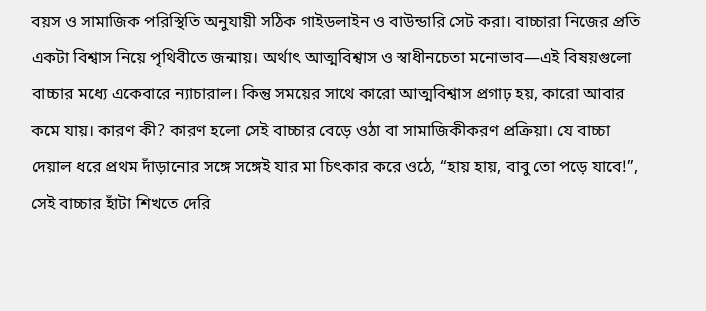বয়স ও সামাজিক পরিস্থিতি অনুযায়ী সঠিক গাইডলাইন ও বাউন্ডারি সেট করা। বাচ্চারা নিজের প্রতি একটা বিশ্বাস নিয়ে পৃথিবীতে জন্মায়। অর্থাৎ আত্মবিশ্বাস ও স্বাধীনচেতা মনোভাব—এই বিষয়গুলো বাচ্চার মধ্যে একেবারে ন্যাচারাল। কিন্তু সময়ের সাথে কারো আত্মবিশ্বাস প্রগাঢ় হয়, কারো আবার কমে যায়। কারণ কী? কারণ হলো সেই বাচ্চার বেড়ে ওঠা বা সামাজিকীকরণ প্রক্রিয়া। যে বাচ্চা দেয়াল ধরে প্রথম দাঁড়ানোর সঙ্গে সঙ্গেই যার মা চিৎকার করে ওঠে, “হায় হায়, বাবু তো পড়ে যাবে!”, সেই বাচ্চার হাঁটা শিখতে দেরি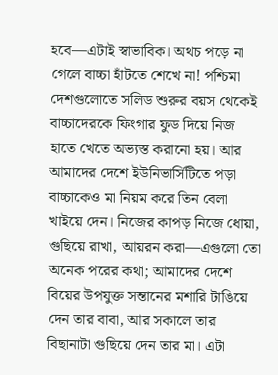হবে—এটাই স্বাভাবিক। অথচ পড়ে না গেলে বাচ্চা হাঁটতে শেখে না! পশ্চিমা দেশগুলোতে সলিড শুরুর বয়স থেকেই বাচ্চাদেরকে ফিংগার ফুড দিয়ে নিজ হাতে খেতে অভ্যস্ত করানো হয়। আর আমাদের দেশে ইউনিভার্সিটিতে পড়া বাচ্চাকেও মা নিয়ম করে তিন বেলা খাইয়ে দেন। নিজের কাপড় নিজে ধোয়া, গুছিয়ে রাখা, আয়রন করা—এগুলো তো অনেক পরের কথা; আমাদের দেশে বিয়ের উপযুক্ত সন্তানের মশারি টাঙিয়ে দেন তার বাবা, আর সকালে তার বিছানাটা গুছিয়ে দেন তার মা। এটা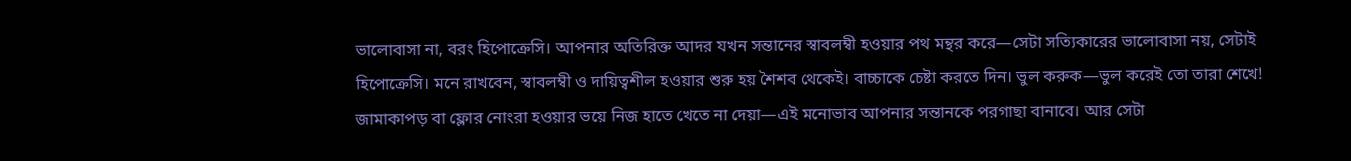ভালোবাসা না, বরং হিপোক্রেসি। আপনার অতিরিক্ত আদর যখন সন্তানের স্বাবলম্বী হওয়ার পথ মন্থর করে—সেটা সত্যিকারের ভালোবাসা নয়, সেটাই হিপোক্রেসি। মনে রাখবেন, স্বাবলম্বী ও দায়িত্বশীল হওয়ার শুরু হয় শৈশব থেকেই। বাচ্চাকে চেষ্টা করতে দিন। ভুল করুক—ভুল করেই তো তারা শেখে! জামাকাপড় বা ফ্লোর নোংরা হওয়ার ভয়ে নিজ হাতে খেতে না দেয়া—এই মনোভাব আপনার সন্তানকে পরগাছা বানাবে। আর সেটা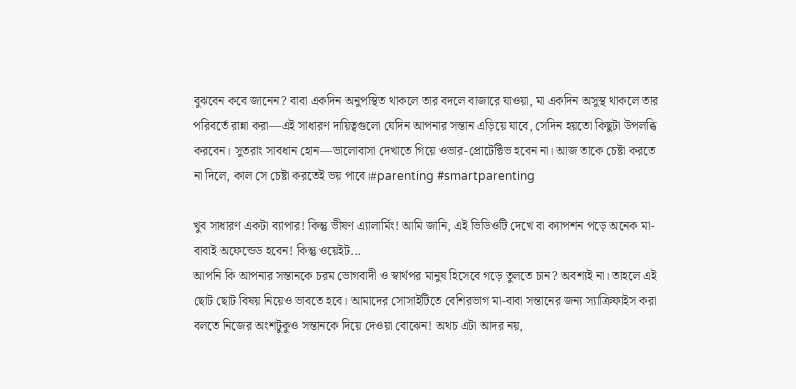বুঝবেন কবে জানেন? বাবা একদিন অনুপস্থিত থাকলে তার বদলে বাজারে যাওয়া, মা একদিন অসুস্থ থাকলে তার পরিবর্তে রান্না করা—এই সাধারণ দায়িত্বগুলো যেদিন আপনার সন্তান এড়িয়ে যাবে, সেদিন হয়তো কিছুটা উপলব্ধি করবেন। সুতরাং সাবধান হোন—ভালোবাসা দেখাতে গিয়ে ওভার-প্রোটেক্টিভ হবেন না। আজ তাকে চেষ্টা করতে না দিলে, কাল সে চেষ্টা করতেই ভয় পাবে।#parenting #smartparenting

খুব সাধারণ একটা ব্যাপার! কিন্তু ভীষণ এ্যালার্মিং! আমি জানি, এই ভিডিওটি দেখে বা ক্যাপশন পড়ে অনেক মা-বাবাই অফেন্ডেড হবেন! কিন্তু ওয়েইট...
আপনি কি আপনার সন্তানকে চরম ভোগবাদী ও স্বার্থপর মানুষ হিসেবে গড়ে তুলতে চান? অবশ্যই না। তাহলে এই ছোট ছোট বিষয় নিয়েও ভাবতে হবে। আমাদের সোসাইটিতে বেশিরভাগ মা-বাবা সন্তানের জন্য স্যাক্রিফাইস করা বলতে নিজের অংশটুকুও সন্তানকে দিয়ে দেওয়া বোঝেন! অথচ এটা আদর নয়,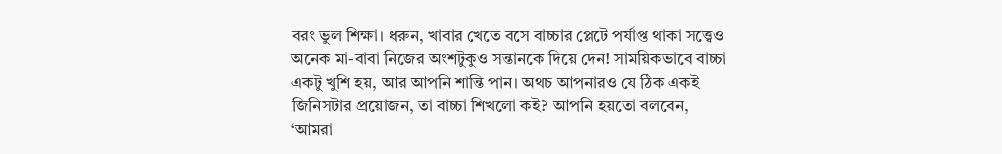বরং ভুল শিক্ষা। ধরুন, খাবার খেতে বসে বাচ্চার প্লেটে পর্যাপ্ত থাকা সত্ত্বেও অনেক মা-বাবা নিজের অংশটুকুও সন্তানকে দিয়ে দেন! সাময়িকভাবে বাচ্চা একটু খুশি হয়, আর আপনি শান্তি পান। অথচ আপনারও যে ঠিক একই জিনিসটার প্রয়োজন, তা বাচ্চা শিখলো কই? আপনি হয়তো বলবেন, ‘আমরা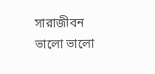সারাজীবন ভালো ভালো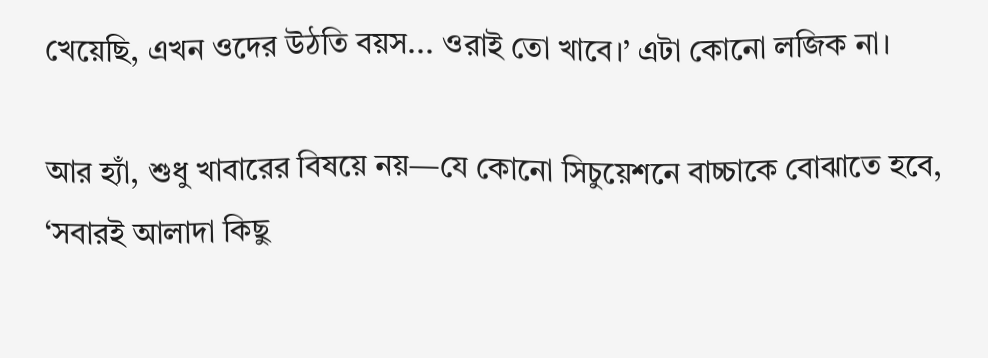খেয়েছি, এখন ওদের উঠতি বয়স... ওরাই তো খাবে।’ এটা কোনো লজিক না।

আর হ্যাঁ, শুধু খাবারের বিষয়ে নয়—যে কোনো সিচুয়েশনে বাচ্চাকে বোঝাতে হবে, ‘সবারই আলাদা কিছু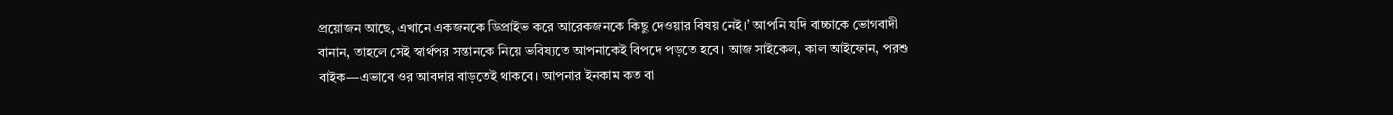প্রয়োজন আছে, এখানে একজনকে ডিপ্রাইভ করে আরেকজনকে কিছু দেওয়ার বিষয় নেই।’ আপনি যদি বাচ্চাকে ভোগবাদী বানান, তাহলে সেই স্বার্থপর সন্তানকে নিয়ে ভবিষ্যতে আপনাকেই বিপদে পড়তে হবে। আজ সাইকেল, কাল আইফোন, পরশু বাইক—এভাবে ওর আবদার বাড়তেই থাকবে। আপনার ইনকাম কত বা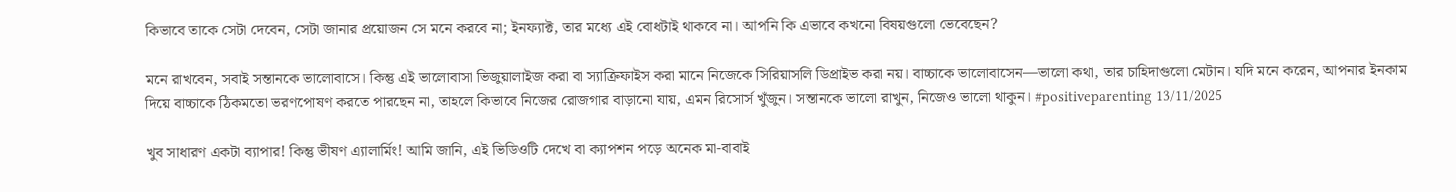কিভাবে তাকে সেটা দেবেন, সেটা জানার প্রয়োজন সে মনে করবে না; ইনফ্যাক্ট, তার মধ্যে এই বোধটাই থাকবে না। আপনি কি এভাবে কখনো বিষয়গুলো ভেবেছেন?

মনে রাখবেন, সবাই সন্তানকে ভালোবাসে। কিন্তু এই ভালোবাসা ভিজুয়ালাইজ করা বা স্যাক্রিফাইস করা মানে নিজেকে সিরিয়াসলি ডিপ্রাইভ করা নয়। বাচ্চাকে ভালোবাসেন—ভালো কথা, তার চাহিদাগুলো মেটান। যদি মনে করেন, আপনার ইনকাম দিয়ে বাচ্চাকে ঠিকমতো ভরণপোষণ করতে পারছেন না, তাহলে কিভাবে নিজের রোজগার বাড়ানো যায়, এমন রিসোর্স খুঁজুন। সন্তানকে ভালো রাখুন, নিজেও ভালো থাকুন। #positiveparenting 13/11/2025

খুব সাধারণ একটা ব্যাপার! কিন্তু ভীষণ এ্যালার্মিং! আমি জানি, এই ভিডিওটি দেখে বা ক্যাপশন পড়ে অনেক মা-বাবাই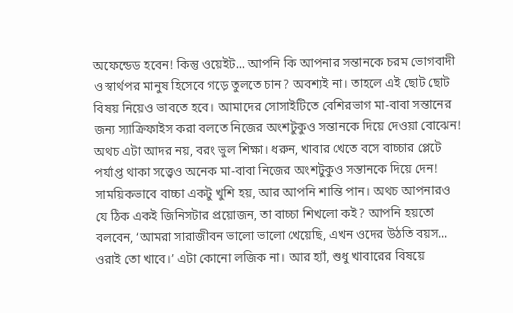অফেন্ডেড হবেন! কিন্তু ওয়েইট... আপনি কি আপনার সন্তানকে চরম ভোগবাদী ও স্বার্থপর মানুষ হিসেবে গড়ে তুলতে চান? অবশ্যই না। তাহলে এই ছোট ছোট বিষয় নিয়েও ভাবতে হবে। আমাদের সোসাইটিতে বেশিরভাগ মা-বাবা সন্তানের জন্য স্যাক্রিফাইস করা বলতে নিজের অংশটুকুও সন্তানকে দিয়ে দেওয়া বোঝেন! অথচ এটা আদর নয়, বরং ভুল শিক্ষা। ধরুন, খাবার খেতে বসে বাচ্চার প্লেটে পর্যাপ্ত থাকা সত্ত্বেও অনেক মা-বাবা নিজের অংশটুকুও সন্তানকে দিয়ে দেন! সাময়িকভাবে বাচ্চা একটু খুশি হয়, আর আপনি শান্তি পান। অথচ আপনারও যে ঠিক একই জিনিসটার প্রয়োজন, তা বাচ্চা শিখলো কই? আপনি হয়তো বলবেন, ‘আমরা সারাজীবন ভালো ভালো খেয়েছি, এখন ওদের উঠতি বয়স... ওরাই তো খাবে।’ এটা কোনো লজিক না। আর হ্যাঁ, শুধু খাবারের বিষয়ে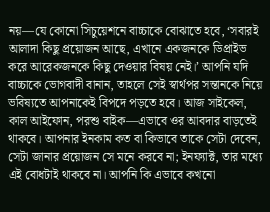নয়—যে কোনো সিচুয়েশনে বাচ্চাকে বোঝাতে হবে, ‘সবারই আলাদা কিছু প্রয়োজন আছে, এখানে একজনকে ডিপ্রাইভ করে আরেকজনকে কিছু দেওয়ার বিষয় নেই।’ আপনি যদি বাচ্চাকে ভোগবাদী বানান, তাহলে সেই স্বার্থপর সন্তানকে নিয়ে ভবিষ্যতে আপনাকেই বিপদে পড়তে হবে। আজ সাইকেল, কাল আইফোন, পরশু বাইক—এভাবে ওর আবদার বাড়তেই থাকবে। আপনার ইনকাম কত বা কিভাবে তাকে সেটা দেবেন, সেটা জানার প্রয়োজন সে মনে করবে না; ইনফ্যাক্ট, তার মধ্যে এই বোধটাই থাকবে না। আপনি কি এভাবে কখনো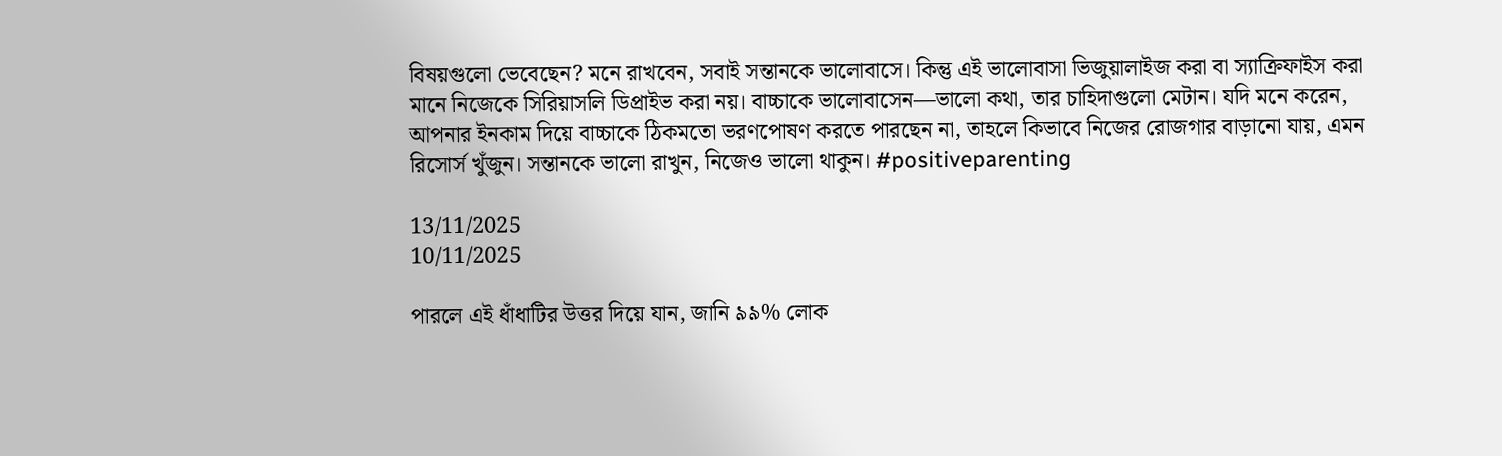বিষয়গুলো ভেবেছেন? মনে রাখবেন, সবাই সন্তানকে ভালোবাসে। কিন্তু এই ভালোবাসা ভিজুয়ালাইজ করা বা স্যাক্রিফাইস করা মানে নিজেকে সিরিয়াসলি ডিপ্রাইভ করা নয়। বাচ্চাকে ভালোবাসেন—ভালো কথা, তার চাহিদাগুলো মেটান। যদি মনে করেন, আপনার ইনকাম দিয়ে বাচ্চাকে ঠিকমতো ভরণপোষণ করতে পারছেন না, তাহলে কিভাবে নিজের রোজগার বাড়ানো যায়, এমন রিসোর্স খুঁজুন। সন্তানকে ভালো রাখুন, নিজেও ভালো থাকুন। #positiveparenting

13/11/2025
10/11/2025

পারলে এই ধাঁধাটির উত্তর দিয়ে যান, জানি ৯৯% লোক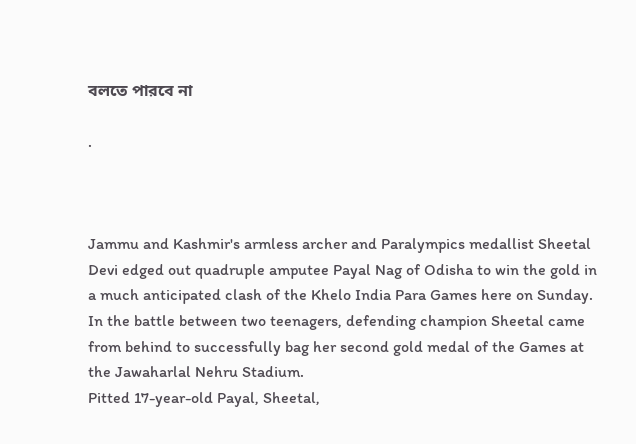বলতে পারবে না

.



Jammu and Kashmir's armless archer and Paralympics medallist Sheetal Devi edged out quadruple amputee Payal Nag of Odisha to win the gold in a much anticipated clash of the Khelo India Para Games here on Sunday.
In the battle between two teenagers, defending champion Sheetal came from behind to successfully bag her second gold medal of the Games at the Jawaharlal Nehru Stadium.
Pitted 17-year-old Payal, Sheetal,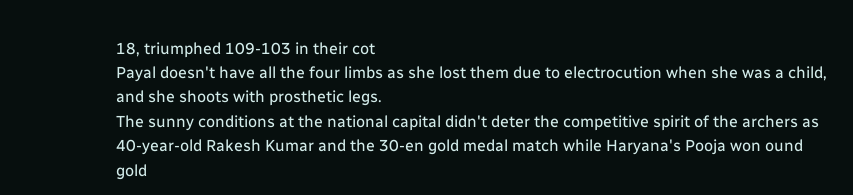18, triumphed 109-103 in their cot
Payal doesn't have all the four limbs as she lost them due to electrocution when she was a child, and she shoots with prosthetic legs.
The sunny conditions at the national capital didn't deter the competitive spirit of the archers as 40-year-old Rakesh Kumar and the 30-en gold medal match while Haryana's Pooja won ound gold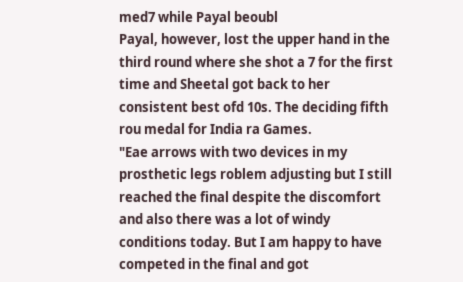med7 while Payal beoubl
Payal, however, lost the upper hand in the third round where she shot a 7 for the first time and Sheetal got back to her consistent best ofd 10s. The deciding fifth rou medal for India ra Games.
"Eae arrows with two devices in my prosthetic legs roblem adjusting but I still reached the final despite the discomfort and also there was a lot of windy conditions today. But I am happy to have competed in the final and got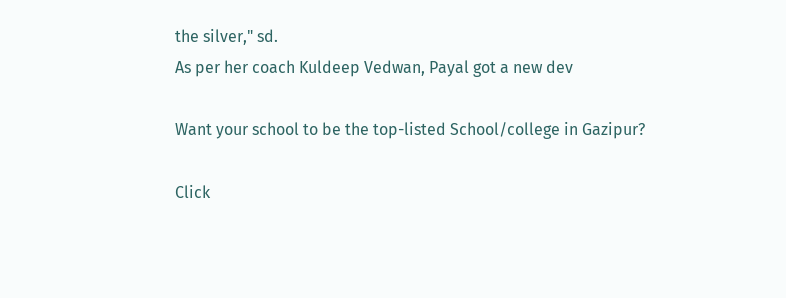the silver," sd.
As per her coach Kuldeep Vedwan, Payal got a new dev

Want your school to be the top-listed School/college in Gazipur?

Click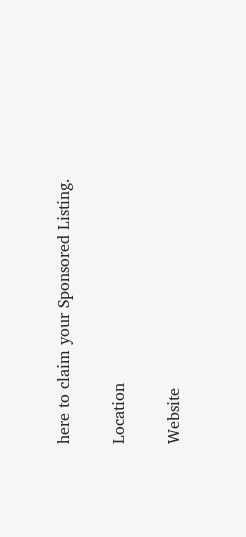here to claim your Sponsored Listing.

Location

Website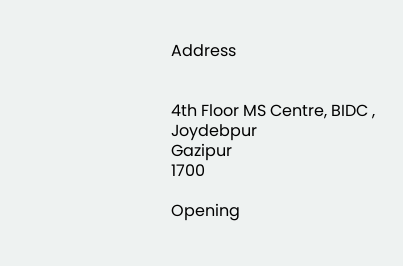Address


4th Floor MS Centre, BIDC , Joydebpur
Gazipur
1700

Opening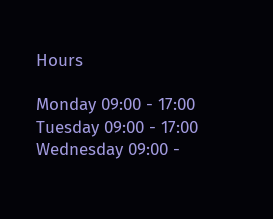Hours

Monday 09:00 - 17:00
Tuesday 09:00 - 17:00
Wednesday 09:00 -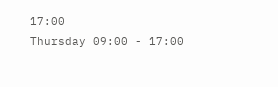17:00
Thursday 09:00 - 17:00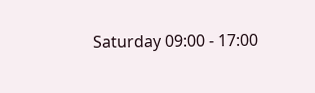Saturday 09:00 - 17:00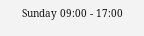Sunday 09:00 - 17:00